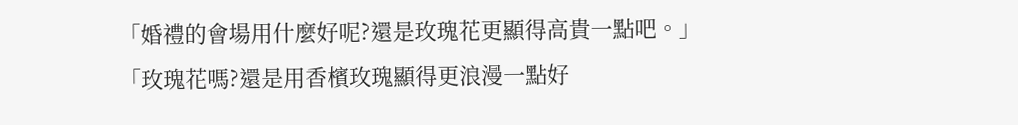「婚禮的會場用什麼好呢?還是玫瑰花更顯得高貴一點吧。」
「玫瑰花嗎?還是用香檳玫瑰顯得更浪漫一點好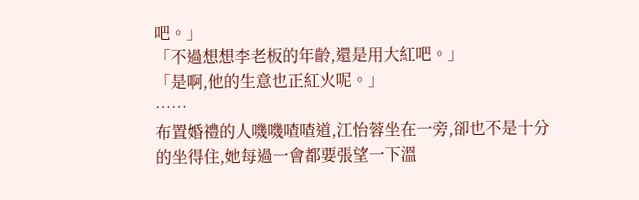吧。」
「不過想想李老板的年齡,還是用大紅吧。」
「是啊,他的生意也正紅火呢。」
……
布置婚禮的人嘰嘰喳喳道,江怡蓉坐在一旁,卻也不是十分的坐得住,她每過一會都要張望一下溫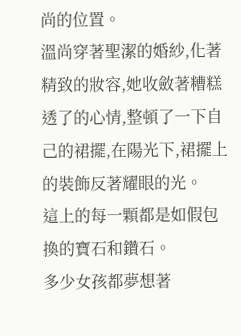尚的位置。
溫尚穿著聖潔的婚紗,化著精致的妝容,她收斂著糟糕透了的心情,整頓了一下自己的裙擺,在陽光下,裙擺上的裝飾反著耀眼的光。
這上的每一顆都是如假包換的寶石和鑽石。
多少女孩都夢想著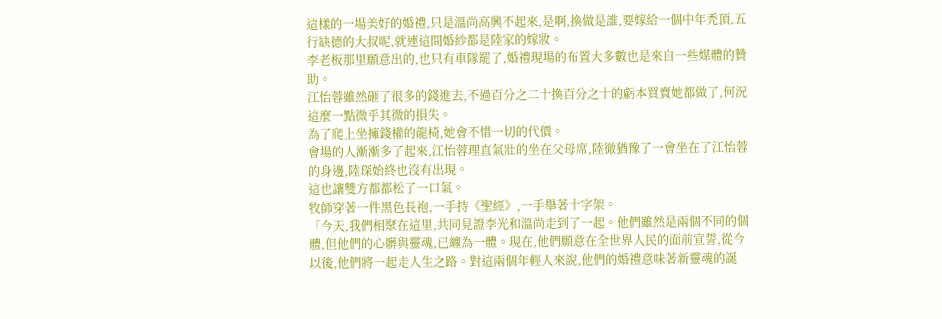這樣的一場美好的婚禮,只是溫尚高興不起來,是啊,換做是誰,要嫁給一個中年禿頂,五行缺德的大叔呢,就連這間婚紗都是陸家的嫁妝。
李老板那里願意出的,也只有車隊罷了,婚禮現場的布置大多數也是來自一些媒體的贊助。
江怡蓉雖然砸了很多的錢進去,不過百分之二十換百分之十的虧本買賣她都做了,何況這麼一點微乎其微的損失。
為了爬上坐擁錢權的龍椅,她會不惜一切的代價。
會場的人漸漸多了起來,江怡蓉理直氣壯的坐在父母席,陸徹猶豫了一會坐在了江怡蓉的身邊,陸琛始終也沒有出現。
這也讓雙方都都松了一口氣。
牧師穿著一件黑色長袍,一手持《聖經》,一手舉著十字架。
「今天,我們相聚在這里,共同見證李光和溫尚走到了一起。他們雖然是兩個不同的個體,但他們的心髒與靈魂,已纏為一體。現在,他們願意在全世界人民的面前宣誓,從今以後,他們將一起走人生之路。對這兩個年輕人來說,他們的婚禮意味著新靈魂的誕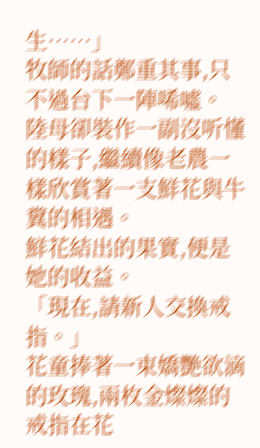生……」
牧師的話鄭重其事,只不過台下一陣唏噓。
陸母卻裝作一副沒听懂的樣子,繼續像老農一樣欣賞著一支鮮花與牛糞的相遇。
鮮花結出的果實,便是她的收益。
「現在,請新人交換戒指。」
花童捧著一束嬌艷欲滴的玫瑰,兩枚金燦燦的戒指在花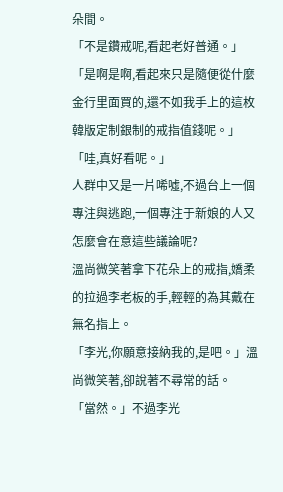朵間。
「不是鑽戒呢,看起老好普通。」
「是啊是啊,看起來只是隨便從什麼金行里面買的,還不如我手上的這枚韓版定制銀制的戒指值錢呢。」
「哇,真好看呢。」
人群中又是一片唏噓,不過台上一個專注與逃跑,一個專注于新娘的人又怎麼會在意這些議論呢?
溫尚微笑著拿下花朵上的戒指,嬌柔的拉過李老板的手,輕輕的為其戴在無名指上。
「李光,你願意接納我的,是吧。」溫尚微笑著,卻說著不尋常的話。
「當然。」不過李光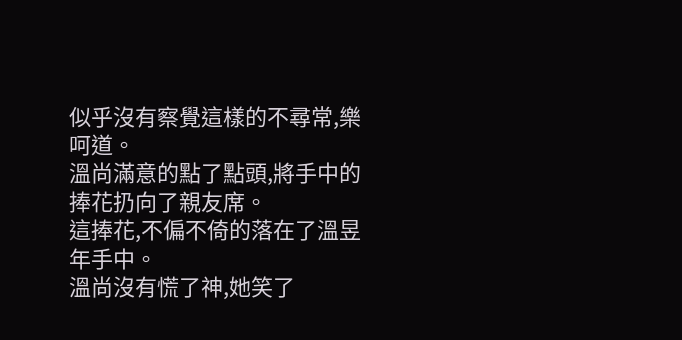似乎沒有察覺這樣的不尋常,樂呵道。
溫尚滿意的點了點頭,將手中的捧花扔向了親友席。
這捧花,不偏不倚的落在了溫昱年手中。
溫尚沒有慌了神,她笑了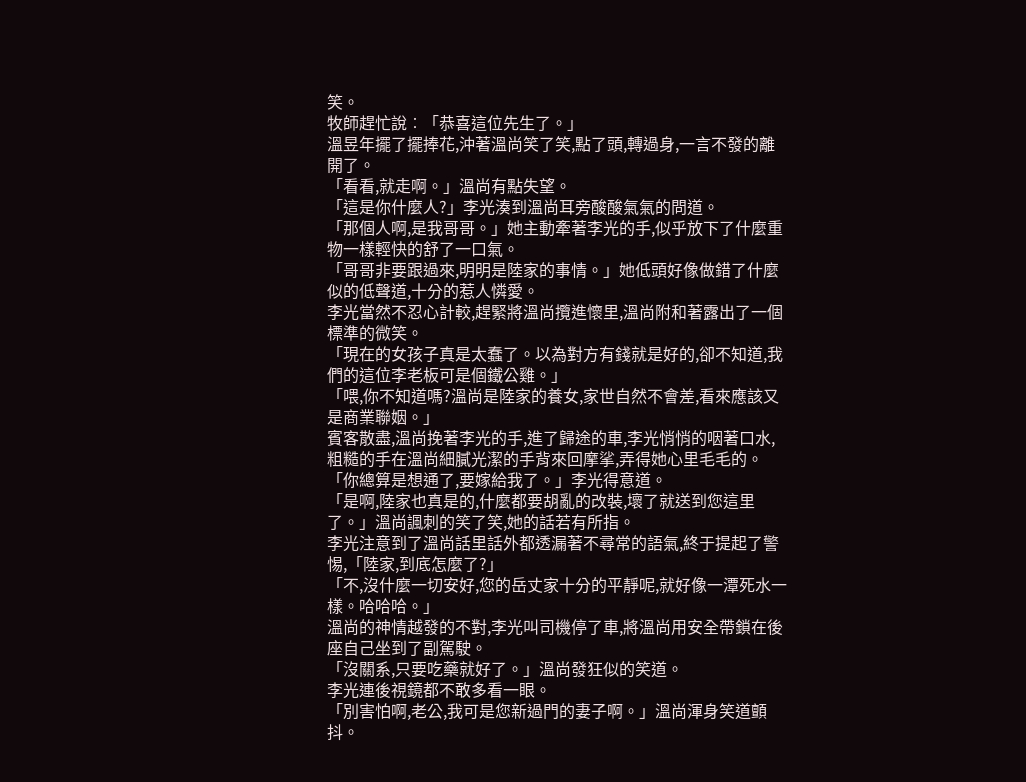笑。
牧師趕忙說︰「恭喜這位先生了。」
溫昱年擺了擺捧花,沖著溫尚笑了笑,點了頭,轉過身,一言不發的離開了。
「看看,就走啊。」溫尚有點失望。
「這是你什麼人?」李光湊到溫尚耳旁酸酸氣氣的問道。
「那個人啊,是我哥哥。」她主動牽著李光的手,似乎放下了什麼重物一樣輕快的舒了一口氣。
「哥哥非要跟過來,明明是陸家的事情。」她低頭好像做錯了什麼似的低聲道,十分的惹人憐愛。
李光當然不忍心計較,趕緊將溫尚攬進懷里,溫尚附和著露出了一個標準的微笑。
「現在的女孩子真是太蠢了。以為對方有錢就是好的,卻不知道,我們的這位李老板可是個鐵公雞。」
「喂,你不知道嗎?溫尚是陸家的養女,家世自然不會差,看來應該又是商業聯姻。」
賓客散盡,溫尚挽著李光的手,進了歸途的車,李光悄悄的咽著口水,粗糙的手在溫尚細膩光潔的手背來回摩挲,弄得她心里毛毛的。
「你總算是想通了,要嫁給我了。」李光得意道。
「是啊,陸家也真是的,什麼都要胡亂的改裝,壞了就送到您這里了。」溫尚諷刺的笑了笑,她的話若有所指。
李光注意到了溫尚話里話外都透漏著不尋常的語氣,終于提起了警惕,「陸家,到底怎麼了?」
「不,沒什麼一切安好,您的岳丈家十分的平靜呢,就好像一潭死水一樣。哈哈哈。」
溫尚的神情越發的不對,李光叫司機停了車,將溫尚用安全帶鎖在後座自己坐到了副駕駛。
「沒關系,只要吃藥就好了。」溫尚發狂似的笑道。
李光連後視鏡都不敢多看一眼。
「別害怕啊,老公,我可是您新過門的妻子啊。」溫尚渾身笑道顫抖。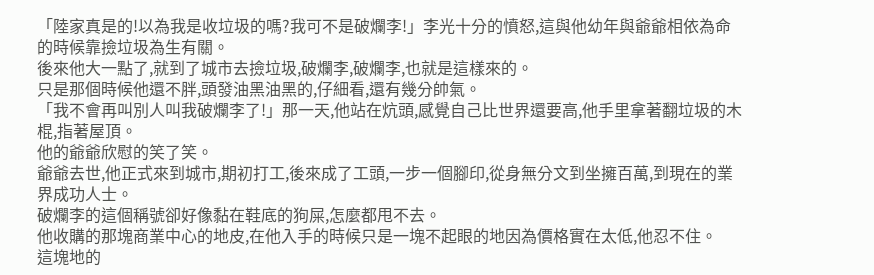「陸家真是的!以為我是收垃圾的嗎?我可不是破爛李!」李光十分的憤怒,這與他幼年與爺爺相依為命的時候靠撿垃圾為生有關。
後來他大一點了,就到了城市去撿垃圾,破爛李,破爛李,也就是這樣來的。
只是那個時候他還不胖,頭發油黑油黑的,仔細看,還有幾分帥氣。
「我不會再叫別人叫我破爛李了!」那一天,他站在炕頭,感覺自己比世界還要高,他手里拿著翻垃圾的木棍,指著屋頂。
他的爺爺欣慰的笑了笑。
爺爺去世,他正式來到城市,期初打工,後來成了工頭,一步一個腳印,從身無分文到坐擁百萬,到現在的業界成功人士。
破爛李的這個稱號卻好像黏在鞋底的狗屎,怎麼都甩不去。
他收購的那塊商業中心的地皮,在他入手的時候只是一塊不起眼的地因為價格實在太低,他忍不住。
這塊地的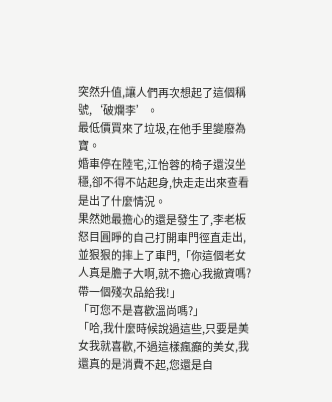突然升值,讓人們再次想起了這個稱號,‘破爛李’。
最低價買來了垃圾,在他手里變廢為寶。
婚車停在陸宅,江怡蓉的椅子還沒坐穩,卻不得不站起身,快走走出來查看是出了什麼情況。
果然她最擔心的還是發生了,李老板怒目圓睜的自己打開車門徑直走出,並狠狠的摔上了車門,「你這個老女人真是膽子大啊,就不擔心我撤資嗎?帶一個殘次品給我!」
「可您不是喜歡溫尚嗎?」
「哈,我什麼時候說過這些,只要是美女我就喜歡,不過這樣瘋癲的美女,我還真的是消費不起,您還是自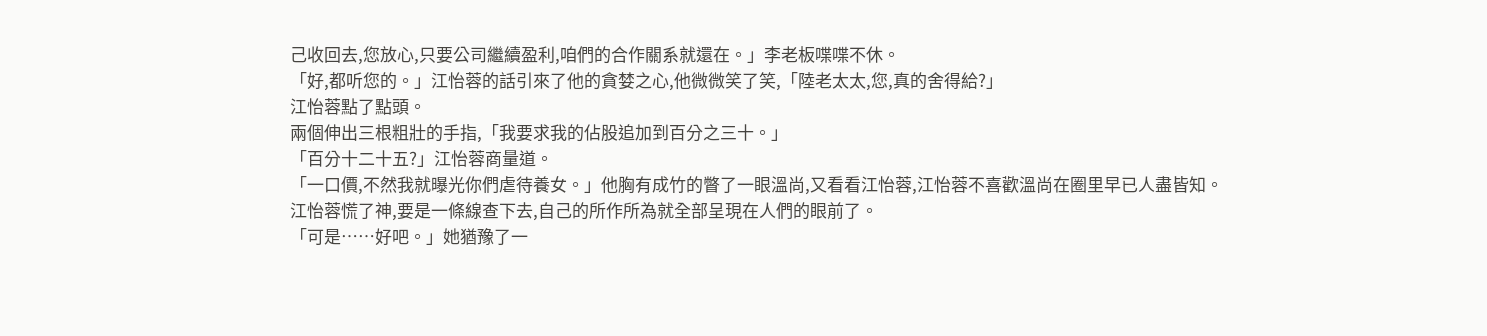己收回去,您放心,只要公司繼續盈利,咱們的合作關系就還在。」李老板喋喋不休。
「好,都听您的。」江怡蓉的話引來了他的貪婪之心,他微微笑了笑,「陸老太太,您,真的舍得給?」
江怡蓉點了點頭。
兩個伸出三根粗壯的手指,「我要求我的佔股追加到百分之三十。」
「百分十二十五?」江怡蓉商量道。
「一口價,不然我就曝光你們虐待養女。」他胸有成竹的瞥了一眼溫尚,又看看江怡蓉,江怡蓉不喜歡溫尚在圈里早已人盡皆知。
江怡蓉慌了神,要是一條線查下去,自己的所作所為就全部呈現在人們的眼前了。
「可是……好吧。」她猶豫了一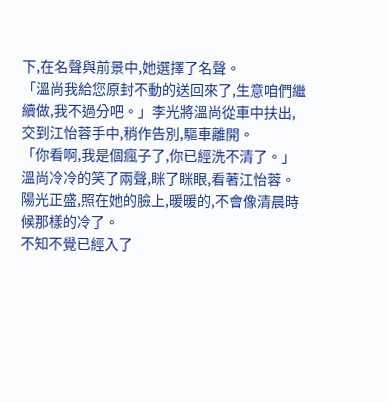下,在名聲與前景中,她選擇了名聲。
「溫尚我給您原封不動的送回來了,生意咱們繼續做,我不過分吧。」李光將溫尚從車中扶出,交到江怡蓉手中,稍作告別,驅車離開。
「你看啊,我是個瘋子了,你已經洗不清了。」溫尚冷冷的笑了兩聲,眯了眯眼,看著江怡蓉。
陽光正盛,照在她的臉上,暖暖的,不會像清晨時候那樣的冷了。
不知不覺已經入了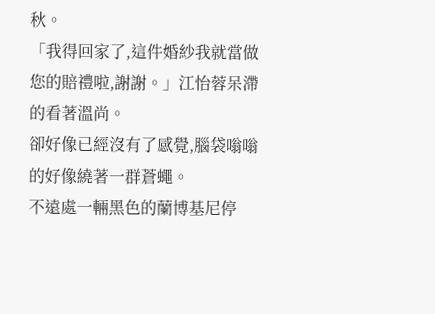秋。
「我得回家了,這件婚紗我就當做您的賠禮啦,謝謝。」江怡蓉呆滯的看著溫尚。
卻好像已經沒有了感覺,腦袋嗡嗡的好像繞著一群蒼蠅。
不遠處一輛黑色的蘭博基尼停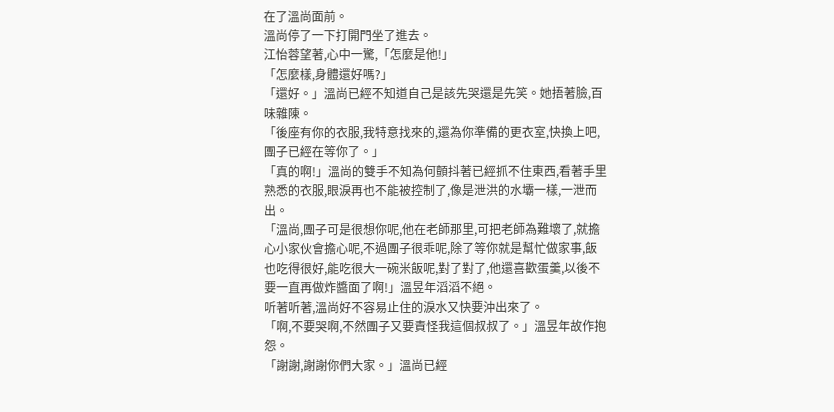在了溫尚面前。
溫尚停了一下打開門坐了進去。
江怡蓉望著,心中一驚,「怎麼是他!」
「怎麼樣,身體還好嗎?」
「還好。」溫尚已經不知道自己是該先哭還是先笑。她捂著臉,百味雜陳。
「後座有你的衣服,我特意找來的,還為你準備的更衣室,快換上吧,團子已經在等你了。」
「真的啊!」溫尚的雙手不知為何顫抖著已經抓不住東西,看著手里熟悉的衣服,眼淚再也不能被控制了,像是泄洪的水壩一樣,一泄而出。
「溫尚,團子可是很想你呢,他在老師那里,可把老師為難壞了,就擔心小家伙會擔心呢,不過團子很乖呢,除了等你就是幫忙做家事,飯也吃得很好,能吃很大一碗米飯呢,對了對了,他還喜歡蛋羹,以後不要一直再做炸醬面了啊!」溫昱年滔滔不絕。
听著听著,溫尚好不容易止住的淚水又快要沖出來了。
「啊,不要哭啊,不然團子又要責怪我這個叔叔了。」溫昱年故作抱怨。
「謝謝,謝謝你們大家。」溫尚已經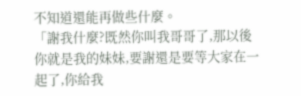不知道還能再做些什麼。
「謝我什麼?既然你叫我哥哥了,那以後你就是我的妹妹,要謝還是要等大家在一起了,你給我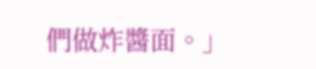們做炸醬面。」